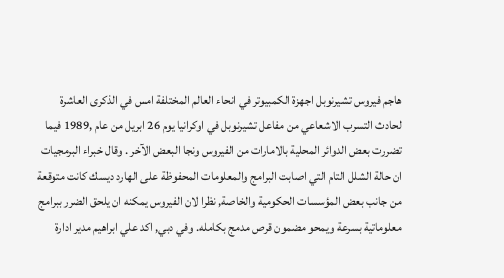هاجم فيروس تشيرنوبل اجهزة الكمبيوتر في انحاء العالم المختلفة امس في الذكرى العاشرة لحادث التسرب الاشعاعي من مفاعل تشيرنوبل في اوكرانيا يوم 26 ابريل من عام ,1989 فيما تضررت بعض الدوائر المحلية بالامارات من الفيروس ونجا البعض الآخر . وقال خبراء البرمجيات ان حالة الشلل التام التي اصابت البرامج والمعلومات المحفوظة على الهارد ديسك كانت متوقعة من جانب بعض المؤسسات الحكومية والخاصة, نظرا لان الفيروس يمكنه ان يلحق الضرر ببرامج معلوماتية بسرعة ويمحو مضمون قرص مدمج بكامله. وفي دبي, اكد علي ابراهيم مدير ادارة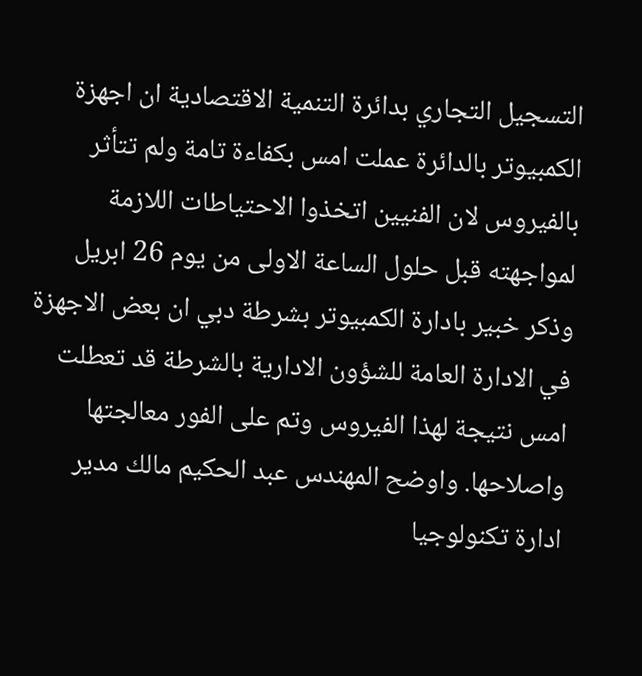التسجيل التجاري بدائرة التنمية الاقتصادية ان اجهزة الكمبيوتر بالدائرة عملت امس بكفاءة تامة ولم تتأثر بالفيروس لان الفنيين اتخذوا الاحتياطات اللازمة لمواجهته قبل حلول الساعة الاولى من يوم 26 ابريل وذكر خبير بادارة الكمبيوتر بشرطة دبي ان بعض الاجهزة في الادارة العامة للشؤون الادارية بالشرطة قد تعطلت امس نتيجة لهذا الفيروس وتم على الفور معالجتها واصلاحها. واوضح المهندس عبد الحكيم مالك مدير ادارة تكنولوجيا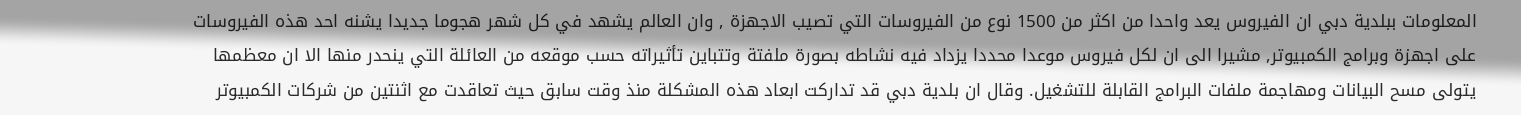المعلومات ببلدية دبي ان الفيروس يعد واحدا من اكثر من 1500 نوع من الفيروسات التي تصيب الاجهزة , وان العالم يشهد في كل شهر هجوما جديدا يشنه احد هذه الفيروسات على اجهزة وبرامج الكمبيوتر, مشيرا الى ان لكل فيروس موعدا محددا يزداد فيه نشاطه بصورة ملفتة وتتباين تأثيراته حسب موقعه من العائلة التي ينحدر منها الا ان معظمها يتولى مسح البيانات ومهاجمة ملفات البرامج القابلة للتشغيل. وقال ان بلدية دبي قد تداركت ابعاد هذه المشكلة منذ وقت سابق حيث تعاقدت مع اثنتين من شركات الكمبيوتر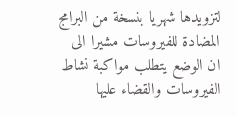لتزويدها شهريا بنسخة من البرامج المضادة للفيروسات مشيرا الى ان الوضع يتطلب مواكبة نشاط الفيروسات والقضاء عليها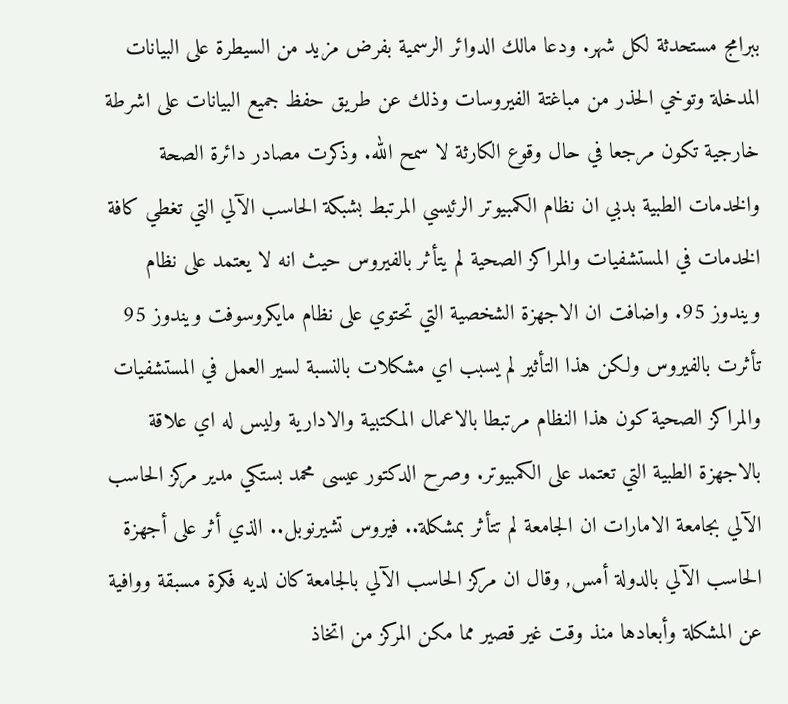ببرامج مستحدثة لكل شهر. ودعا مالك الدوائر الرسمية بفرض مزيد من السيطرة على البيانات المدخلة وتوخي الحذر من مباغتة الفيروسات وذلك عن طريق حفظ جميع البيانات على اشرطة خارجية تكون مرجعا في حال وقوع الكارثة لا سمح الله. وذكرت مصادر دائرة الصحة والخدمات الطبية بدبي ان نظام الكمبيوتر الرئيسي المرتبط بشبكة الحاسب الآلي التي تغطي كافة الخدمات في المستشفيات والمراكز الصحية لم يتأثر بالفيروس حيث انه لا يعتمد على نظام ويندوز 95. واضافت ان الاجهزة الشخصية التي تحتوي على نظام مايكروسوفت ويندوز 95 تأثرت بالفيروس ولكن هذا التأثير لم يسبب اي مشكلات بالنسبة لسير العمل في المستشفيات والمراكز الصحية كون هذا النظام مرتبطا بالاعمال المكتبية والادارية وليس له اي علاقة بالاجهزة الطبية التي تعتمد على الكمبيوتر. وصرح الدكتور عيسى محمد بستكي مدير مركز الحاسب الآلي بجامعة الامارات ان الجامعة لم تتأثر بمشكلة.. فيروس تشيرنوبل.. الذي أثر على أجهزة الحاسب الآلي بالدولة أمس, وقال ان مركز الحاسب الآلي بالجامعة كان لديه فكرة مسبقة ووافية عن المشكلة وأبعادها منذ وقت غير قصير مما مكن المركز من اتخاذ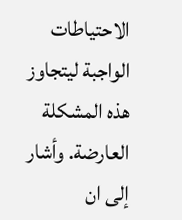الاحتياطات الواجبة ليتجاوز هذه المشكلة العارضة. وأشار إلى ان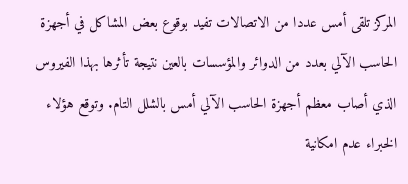المركز تلقى أمس عددا من الاتصالات تفيد بوقوع بعض المشاكل في أجهزة الحاسب الآلي بعدد من الدوائر والمؤسسات بالعين نتيجة تأثرها بهذا الفيروس الذي أصاب معظم أجهزة الحاسب الآلي أمس بالشلل التام. وتوقع هؤلاء الخبراء عدم امكانية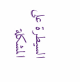السيطرة على المشكلة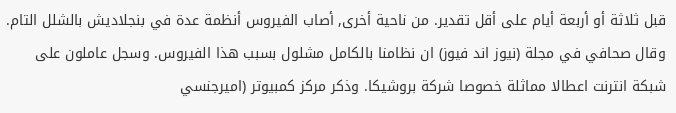قبل ثلاثة أو أربعة أيام على أقل تقدير. من ناحية أخرى, أصاب الفيروس أنظمة عدة في بنجلاديش بالشلل التام. وقال صحافي في مجلة (نيوز اند فيوز) ان نظامنا بالكامل مشلول بسبب هذا الفيروس. وسجل عاملون على شبكة انترنت اعطالا مماثلة خصوصا شركة بروشيكا. وذكر مركز كمبيوتر (اميرجنسي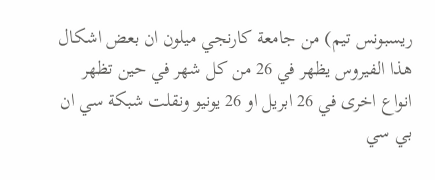ريسبونس تيم) من جامعة كارنجي ميلون ان بعض اشكال هذا الفيروس يظهر في 26 من كل شهر في حين تظهر انواع اخرى في 26 ابريل او 26 يونيو ونقلت شبكة سي ان بي سي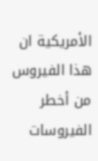الأمريكية ان هذا الفيروس من أخطر الفيروسات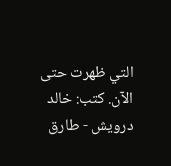التي ظهرت حتى الآن. كتب: خالد درويش - طارق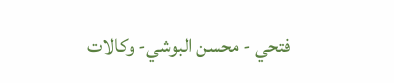فتحي - محسن البوشي- وكالات